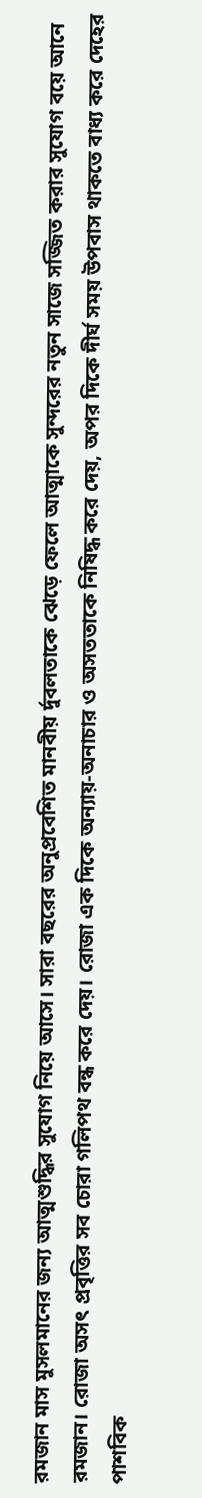রমজান মাস মুসলমানের জন্য আত্মশুদ্ধির সুযোগ নিয়ে আসে। সারা বছরের অনুপ্রবেশিত মানবীয় র্দুবলতাকে ঝেড়ে ফেলে আত্মাকে সুন্দরের নতুন সাজে সজ্জিত করার সুযোগ বয়ে আনে রমজান। রোজা অসৎ প্রবৃত্তির সব চোরা গলিপথ বন্ধ করে দেয়। রোজা এক দিকে অন্যায়-অনাচার ও অসততাকে নিষিদ্ধ করে দেয়, অপর দিকে দীর্ঘ সময় উপবাস থাকতে বাধ্য করে দেহের পাশবিক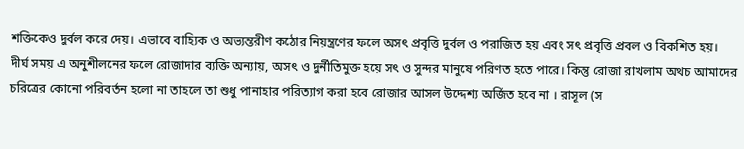শক্তিকেও দুর্বল করে দেয়। এভাবে বাহ্যিক ও অভ্যন্তরীণ কঠোর নিয়ন্ত্রণের ফলে অসৎ প্রবৃত্তি দুর্বল ও পরাজিত হয় এবং সৎ প্রবৃত্তি প্রবল ও বিকশিত হয়।
দীর্ঘ সময় এ অনুশীলনের ফলে রোজাদার ব্যক্তি অন্যায়, অসৎ ও দুর্নীতিমুক্ত হয়ে সৎ ও সুন্দর মানুষে পরিণত হতে পারে। কিন্তু রোজা রাখলাম অথচ আমাদের চরিত্রের কোনো পরিবর্তন হলো না তাহলে তা শুধু পানাহার পরিত্যাগ করা হবে রোজার আসল উদ্দেশ্য অর্জিত হবে না । রাসূল (স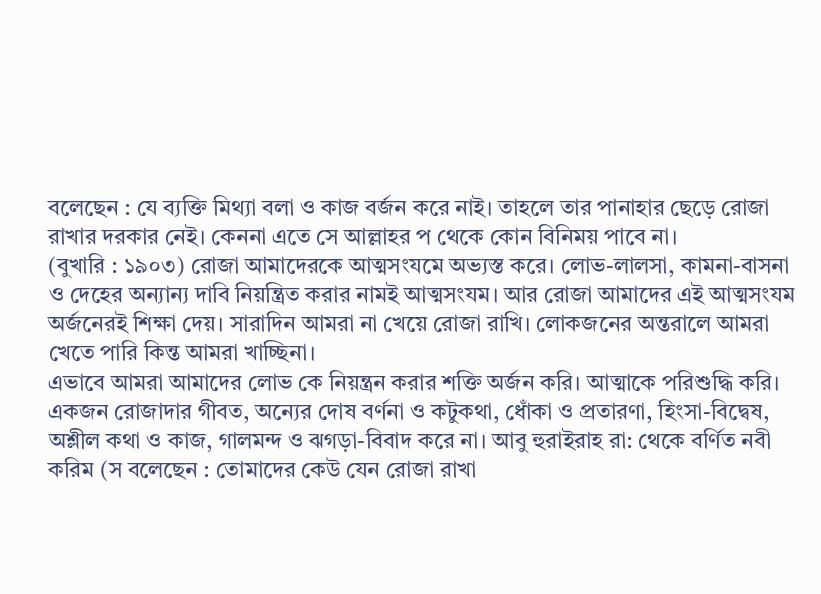বলেছেন : যে ব্যক্তি মিথ্যা বলা ও কাজ বর্জন করে নাই। তাহলে তার পানাহার ছেড়ে রোজা রাখার দরকার নেই। কেননা এতে সে আল্লাহর প থেকে কোন বিনিময় পাবে না।
(বুখারি : ১৯০৩) রোজা আমাদেরকে আত্মসংযমে অভ্যস্ত করে। লোভ-লালসা, কামনা-বাসনা ও দেহের অন্যান্য দাবি নিয়ন্ত্রিত করার নামই আত্মসংযম। আর রোজা আমাদের এই আত্মসংযম অর্জনেরই শিক্ষা দেয়। সারাদিন আমরা না খেয়ে রোজা রাখি। লোকজনের অন্তরালে আমরা খেতে পারি কিন্ত আমরা খাচ্ছিনা।
এভাবে আমরা আমাদের লোভ কে নিয়ন্ত্রন করার শক্তি অর্জন করি। আত্মাকে পরিশুদ্ধি করি। একজন রোজাদার গীবত, অন্যের দোষ বর্ণনা ও কটুকথা, ধোঁকা ও প্রতারণা, হিংসা-বিদ্বেষ, অশ্লীল কথা ও কাজ, গালমন্দ ও ঝগড়া-বিবাদ করে না। আবু হুরাইরাহ রা: থেকে বর্ণিত নবী করিম (স বলেছেন : তোমাদের কেউ যেন রোজা রাখা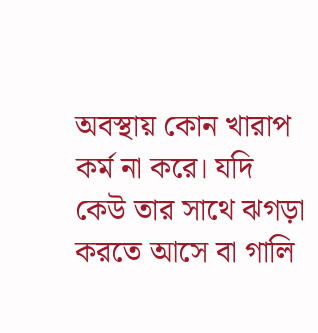অবস্থায় কোন খারাপ কর্ম না করে। যদি কেউ তার সাথে ঝগড়া করতে আসে বা গালি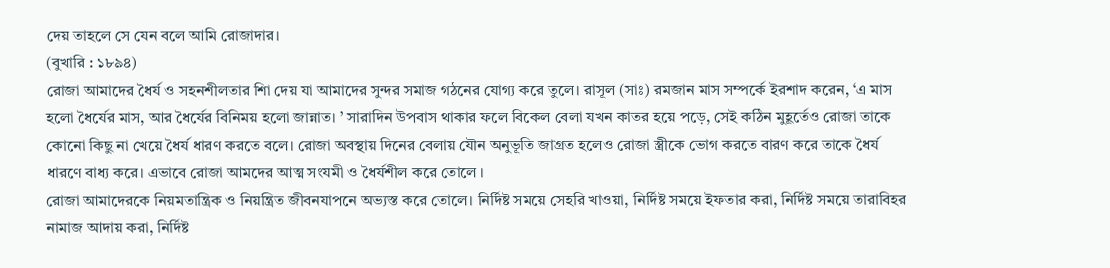দেয় তাহলে সে যেন বলে আমি রোজাদার।
(বুখারি : ১৮৯৪)
রোজা আমাদের ধৈর্য ও সহনশীলতার শিা দেয় যা আমাদের সুন্দর সমাজ গঠনের যোগ্য করে তুলে। রাসূল (সাঃ) রমজান মাস সম্পর্কে ইরশাদ করেন, ‘এ মাস হলো ধৈর্যের মাস, আর ধৈর্যের বিনিময় হলো জান্নাত। ’ সারাদিন উপবাস থাকার ফলে বিকেল বেলা যখন কাতর হয়ে পড়ে, সেই কঠিন মুহূর্তেও রোজা তাকে কোনো কিছু না খেয়ে ধৈর্য ধারণ করতে বলে। রোজা অবস্থায় দিনের বেলায় যৌন অনুভূতি জাগ্রত হলেও রোজা স্ত্রীকে ভোগ করতে বারণ করে তাকে ধৈর্য ধারণে বাধ্য করে। এভাবে রোজা আমদের আত্ম সংযমী ও ধৈর্যশীল করে তোলে ।
রোজা আমাদেরকে নিয়মতান্ত্রিক ও নিয়ন্ত্রিত জীবনযাপনে অভ্যস্ত করে তোলে। নির্দিষ্ট সময়ে সেহরি খাওয়া, নির্দিষ্ট সময়ে ইফতার করা, নির্দিষ্ট সময়ে তারাবিহর নামাজ আদায় করা, নির্দিষ্ট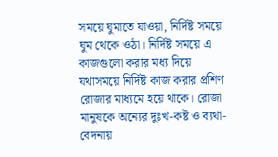সময়ে ঘুমাতে যাওয়া, নির্দিষ্ট সময়ে ঘুম থেকে ওঠা। নির্দিষ্ট সময়ে এ কাজগুলো করার মধ্য দিয়ে যথাসময়ে নির্দিষ্ট কাজ করার প্রশিণ রোজার মাধ্যমে হয়ে থাকে। রোজা মানুষকে অন্যের দুঃখ-কষ্ট ও ব্যথা-বেদনায়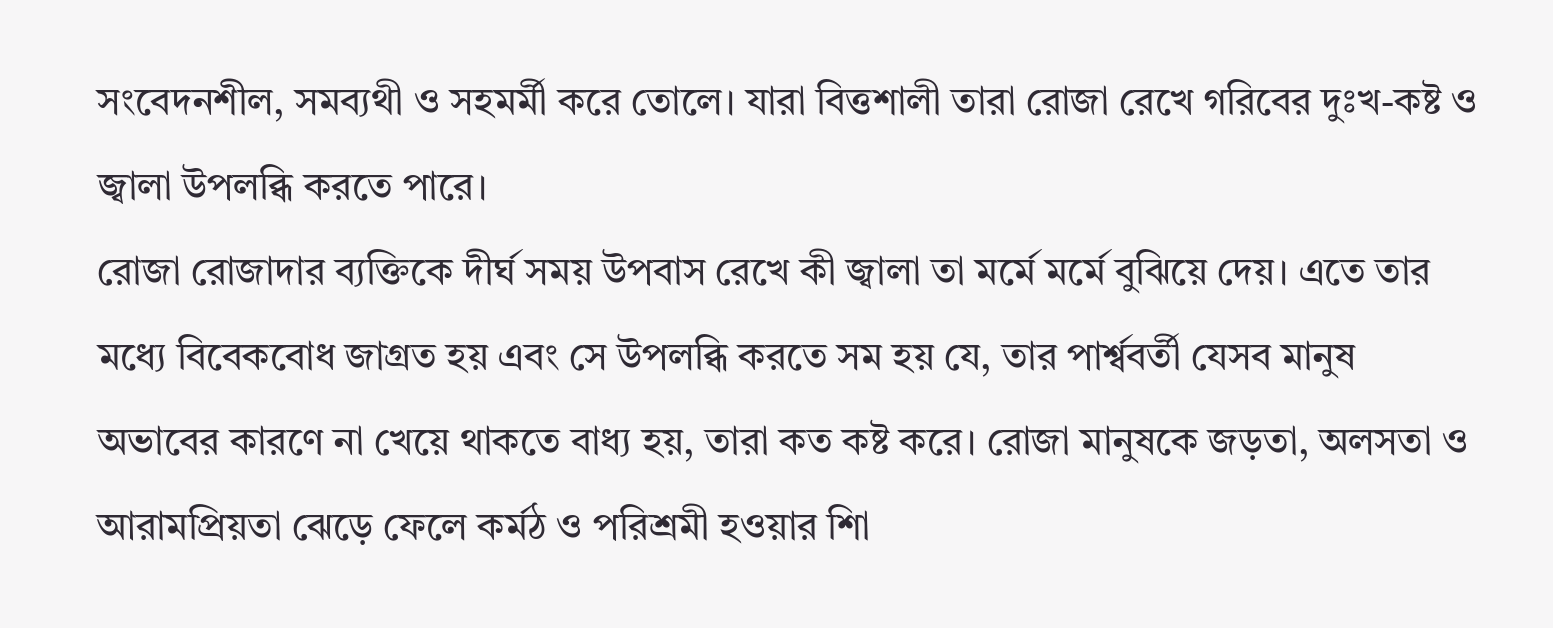সংবেদনশীল, সমব্যথী ও সহমর্মী করে তোলে। যারা বিত্তশালী তারা রোজা রেখে গরিবের দুঃখ-কষ্ট ও জ্বালা উপলব্ধি করতে পারে।
রোজা রোজাদার ব্যক্তিকে দীর্ঘ সময় উপবাস রেখে কী জ্বালা তা মর্মে মর্মে বুঝিয়ে দেয়। এতে তার মধ্যে বিবেকবোধ জাগ্রত হয় এবং সে উপলব্ধি করতে সম হয় যে, তার পার্শ্ববর্তী যেসব মানুষ অভাবের কারণে না খেয়ে থাকতে বাধ্য হয়, তারা কত কষ্ট করে। রোজা মানুষকে জড়তা, অলসতা ও আরামপ্রিয়তা ঝেড়ে ফেলে কর্মঠ ও পরিশ্রমী হওয়ার শিা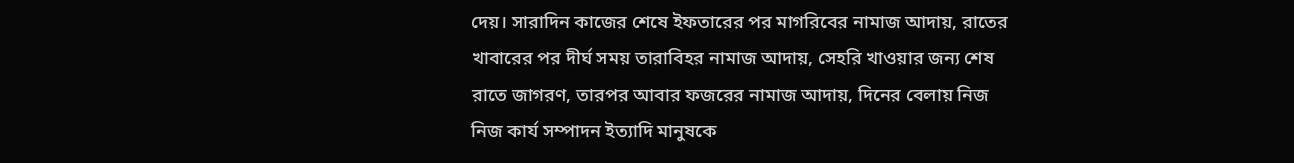দেয়। সারাদিন কাজের শেষে ইফতারের পর মাগরিবের নামাজ আদায়, রাতের খাবারের পর দীর্ঘ সময় তারাবিহর নামাজ আদায়, সেহরি খাওয়ার জন্য শেষ রাতে জাগরণ, তারপর আবার ফজরের নামাজ আদায়, দিনের বেলায় নিজ নিজ কার্য সম্পাদন ইত্যাদি মানুষকে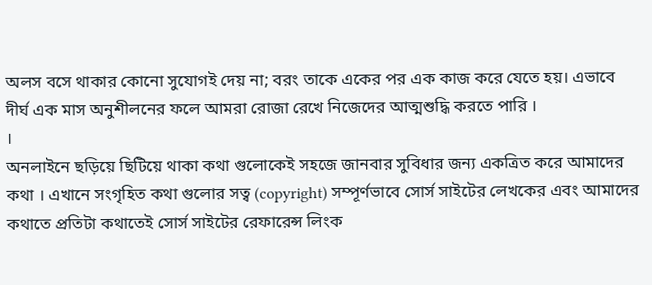অলস বসে থাকার কোনো সুযোগই দেয় না; বরং তাকে একের পর এক কাজ করে যেতে হয়। এভাবে দীর্ঘ এক মাস অনুশীলনের ফলে আমরা রোজা রেখে নিজেদের আত্মশুদ্ধি করতে পারি ।
।
অনলাইনে ছড়িয়ে ছিটিয়ে থাকা কথা গুলোকেই সহজে জানবার সুবিধার জন্য একত্রিত করে আমাদের কথা । এখানে সংগৃহিত কথা গুলোর সত্ব (copyright) সম্পূর্ণভাবে সোর্স সাইটের লেখকের এবং আমাদের কথাতে প্রতিটা কথাতেই সোর্স সাইটের রেফারেন্স লিংক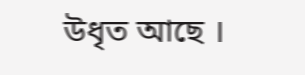উধৃত আছে ।